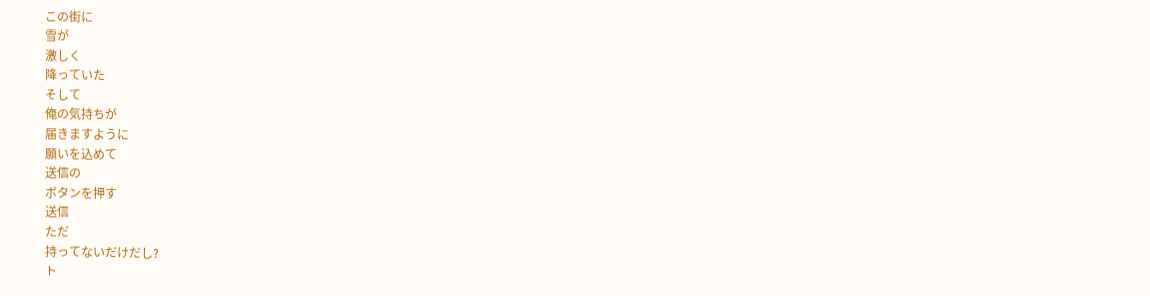この街に
雪が
激しく
降っていた
そして
俺の気持ちが
届きますように
願いを込めて
送信の
ボタンを押す
送信
ただ
持ってないだけだし?
ト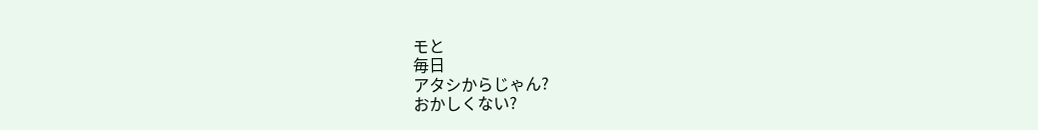モと
毎日
アタシからじゃん?
おかしくない?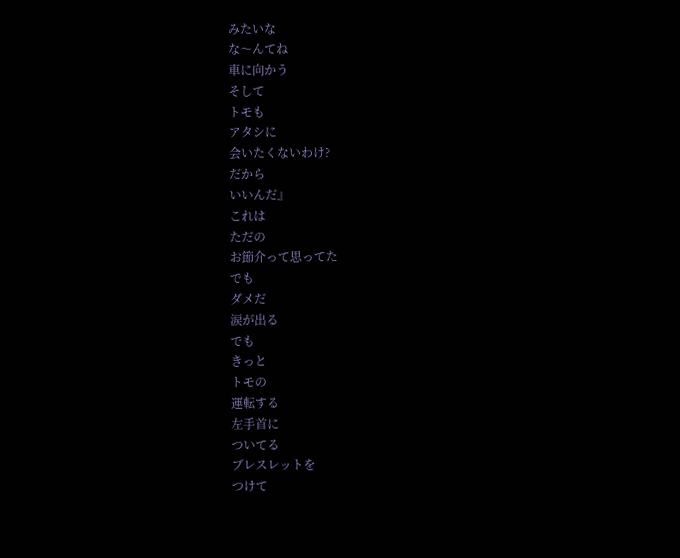みたいな
な〜んてね
車に向かう
そして
トモも
アタシに
会いたくないわけ?
だから
いいんだ』
これは
ただの
お節介って思ってた
でも
ダメだ
涙が出る
でも
きっと
トモの
運転する
左手首に
ついてる
ブレスレットを
つけて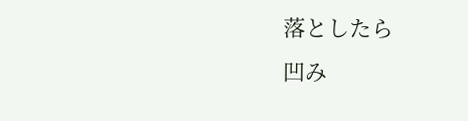落としたら
凹み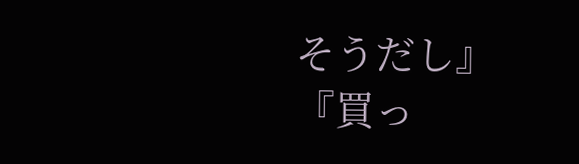そうだし』
『買っ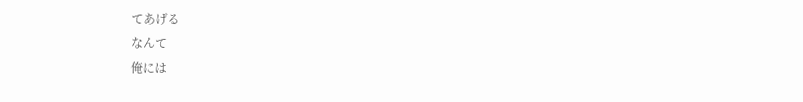てあげる
なんて
俺には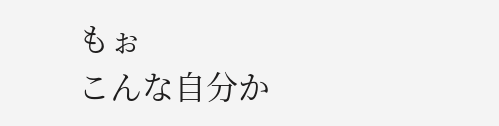もぉ
こんな自分か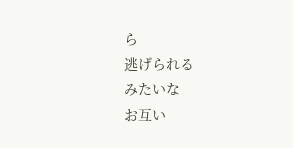ら
逃げられる
みたいな
お互い